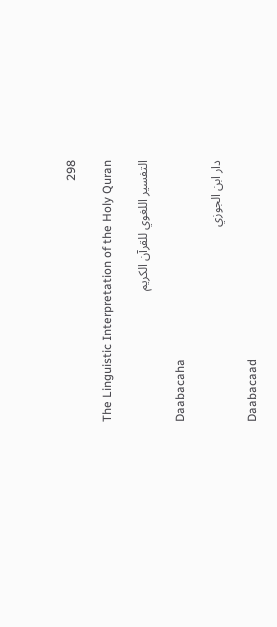298

The Linguistic Interpretation of the Holy Quran

التفسير اللغوي للقرآن الكريم

Daabacaha

دار ابن الجوزي

Daabacaad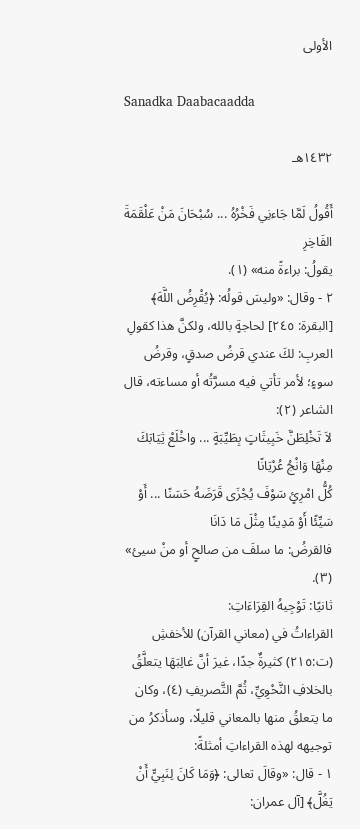الأولى

Sanadka Daabacaadda

١٤٣٢هـ

أَقُولُ لَمَّا جَاءنِي فَخْرُهُ ... سُبْحَانَ مَنْ عَلْقَمَةَ الفَاخِرِ
يقولُ: براءةً منه» (١).
٢ - وقال: «وليسَ قولُه: ﴿يُقْرِضُ اللَّهَ﴾ [البقرة: ٢٤٥] لحاجةٍ بالله، ولكنَّ هذا كقولِ العربِ: لكَ عندي قرضُ صدقٍ، وقرضُ سوءٍ؛ لأمر تأتي فيه مسرَّتُه أو مساءته، قال الشاعر (٢):
لاَ تَخْلِطَنَّ خَبِيثَاتٍ بِطَيِّبَةٍ ... واخْلَعْ ثِيَابَكَ مِنْهَا وَانْجُ عُرْيَانًا
كُلُّ امْرِئٍ سَوْفَ يُجْزَى قَرَضَهُ حَسَنًا ... أَوْ سَيِّئًا أَوْ مَدِينًا مِثْلَ مَا دَانَا
فالقرضُ: ما سلفَ من صالحٍ أو منْ سيئ» (٣).
ثانيًا: تَوْجِيهُ القِرَاءَاتِ:
القراءاتُ في (معاني القرآن) للأخفشِ (ت:٢١٥) كثيرةٌ جدًا، غيرَ أنَّ غالِبَهَا يتعلَّقُ بالخلافِ النَّحْوِيِّ، ثُمَّ التَّصريفِ (٤)، وكان ما يتعلقُ منها بالمعاني قليلًا، وسأذكرُ من توجيهه لهذه القراءاتِ أمثلةً:
١ - قال: «وقالَ تعالى: ﴿وَمَا كَانَ لِنَبِيٍّ أَنْ يَغُلَّ﴾ [آل عمران: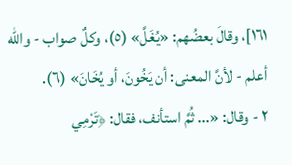١٦١]، وقالَ بعضُهم: «يُغَلَّ» (٥)، وكلٌ صواب - والله أعلم - لأنَّ المعنى: أن يَخُونَ، أو يُخَانَ» (٦).
٢ - وقال: «... ثُمَّ استأنف، فقال: ﴿تَرْمِي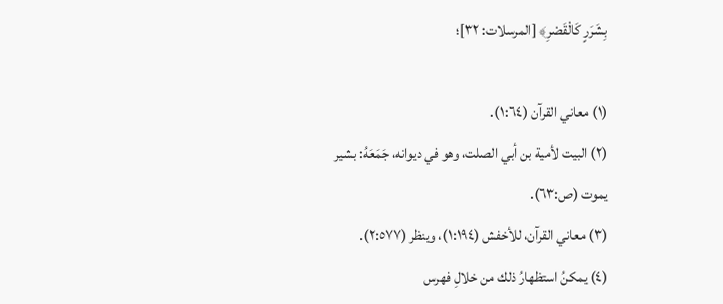بِشَرَرٍ كَالْقَصْرِ﴾ [المرسلات: ٣٢]؛

(١) معاني القرآن (١:٦٤).
(٢) البيت لأمية بن أبي الصلت، وهو في ديوانه، جَمَعَهُ: بشير يموت (ص:٦٣).
(٣) معاني القرآن، للأخفش (١:١٩٤)، وينظر (٢:٥٧٧).
(٤) يمكنُ استظهارُ ذلك من خلالِ فهرس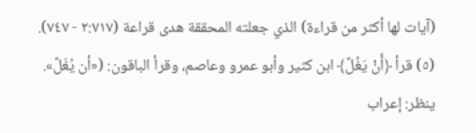(آيات لها أكثر من قراءة) الذي جعلته المحققة هدى قراعة (٢:٧١٧ - ٧٤٧).
(٥) قرأ ﴿أَنْ يَغُلَّ﴾ ابن كثير وأبو عمرو وعاصم، وقرأ الباقون: («أن يُغَلَّ». ينظر: إعراب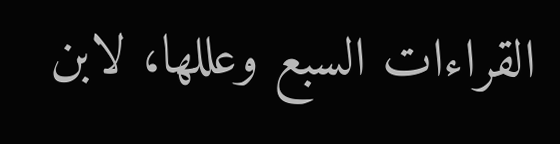القراءات السبع وعللها، لابن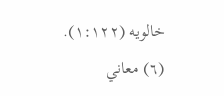خالويه (١:١٢٢).
(٦) معاني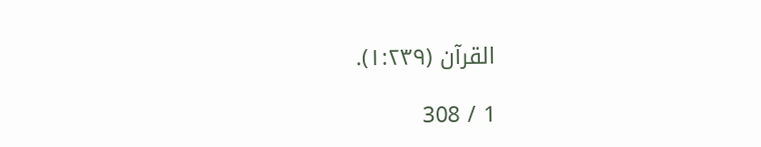القرآن (١:٢٣٩).

1 / 308